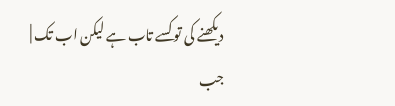دیکھنے کی تو کسے تاب ہے لیکن اب تک |
جب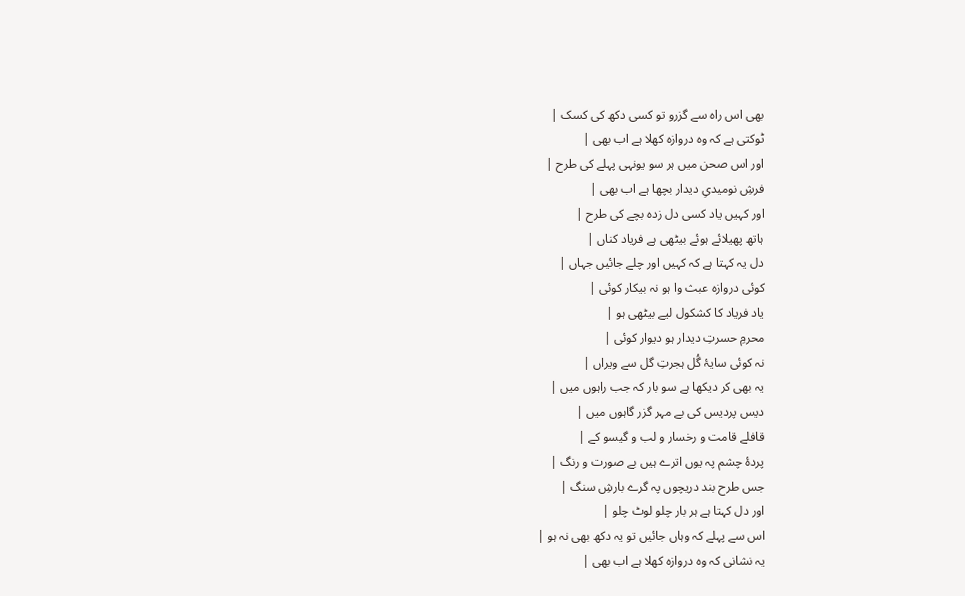بھی اس راہ سے گزرو تو کسی دکھ کی کسک |
ٹوکتی ہے کہ وہ دروازہ کھلا ہے اب بھی |
اور اس صحن میں ہر سو یونہی پہلے کی طرح |
فرشِ نومیدیِ دیدار بچھا ہے اب بھی |
اور کہیں یاد کسی دل زدہ بچے کی طرح |
ہاتھ پھیلائے ہوئے بیٹھی ہے فریاد کناں |
دل یہ کہتا ہے کہ کہیں اور چلے جائیں جہاں |
کوئی دروازہ عبث وا ہو نہ بیکار کوئی |
یاد فریاد کا کشکول لیے بیٹھی ہو |
محرمِ حسرتِ دیدار ہو دیوار کوئی |
نہ کوئی سایۂ گُل ہجرتِ گل سے ویراں |
یہ بھی کر دیکھا ہے سو بار کہ جب راہوں میں |
دیس پردیس کی بے مہر گزر گاہوں میں |
قافلے قامت و رخسار و لب و گیسو کے |
پردۂ چشم پہ یوں اترے ہیں بے صورت و رنگ |
جس طرح بند دریچوں پہ گرے بارشِ سنگ |
اور دل کہتا ہے ہر بار چلو لوٹ چلو |
اس سے پہلے کہ وہاں جائیں تو یہ دکھ بھی نہ ہو |
یہ نشانی کہ وہ دروازہ کھلا ہے اب بھی |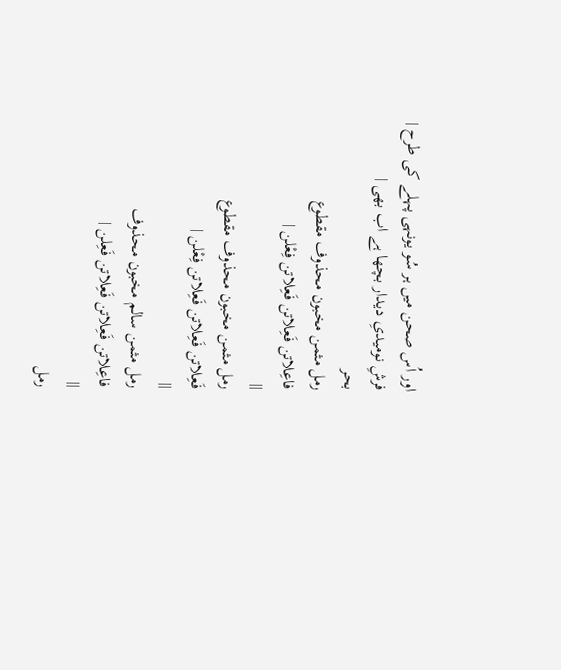اور اُس صحن میں ہر سُو یونہی پہلے کی طرح |
فرشِ نومیدیِ دیدار بچھا ہے اب بھی |
بحر
رمل مثمن مخبون محذوف مقطوع
فاعِلاتن فَعِلاتن فَعِلاتن فِعْلن |
||
رمل مثمن مخبون محذوف مقطوع
فَعِلاتن فَعِلاتن فَعِلاتن فِعْلن |
||
رمل مثمن سالم مخبون محذوف
فاعِلاتن فَعِلاتن فَعِلاتن فَعِلن |
||
رمل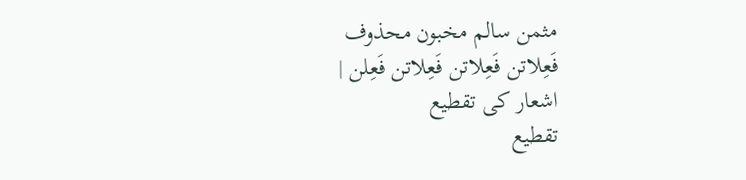مثمن سالم مخبون محذوف
فَعِلاتن فَعِلاتن فَعِلاتن فَعِلن |
اشعار کی تقطیع
تقطیع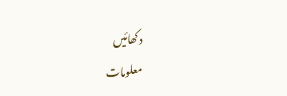دکھائیں
معلومات